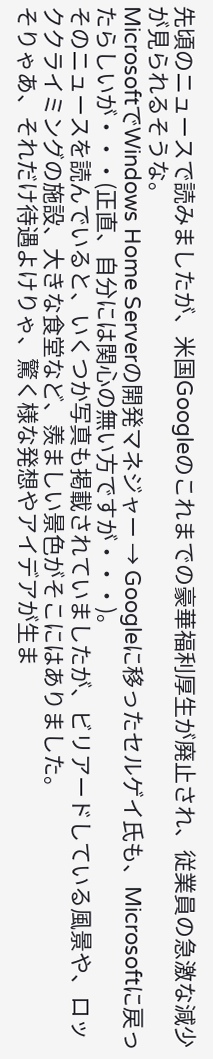先頃のニュースで読みましたが、米国Googleのこれまでの豪華福利厚生が廃止され、従業員の急激な減少が見られるそうな。
MicrosoftでWindows Home Serverの開発マネジャー → Googleに移ったセルゲイ氏も、Microsoftに戻ったらしいが・・・(正直、自分には関心の無い方ですが・・・)。
そのニュースを読んでいると、いくつか写真も掲載されていましたが、ビリアードしている風景や、ロッククライミングの施設、大きな食堂など、羨ましい景色がそこにはありました。
そりゃあ、それだけ待遇よけりゃ、驚く様な発想やアイデアが生ま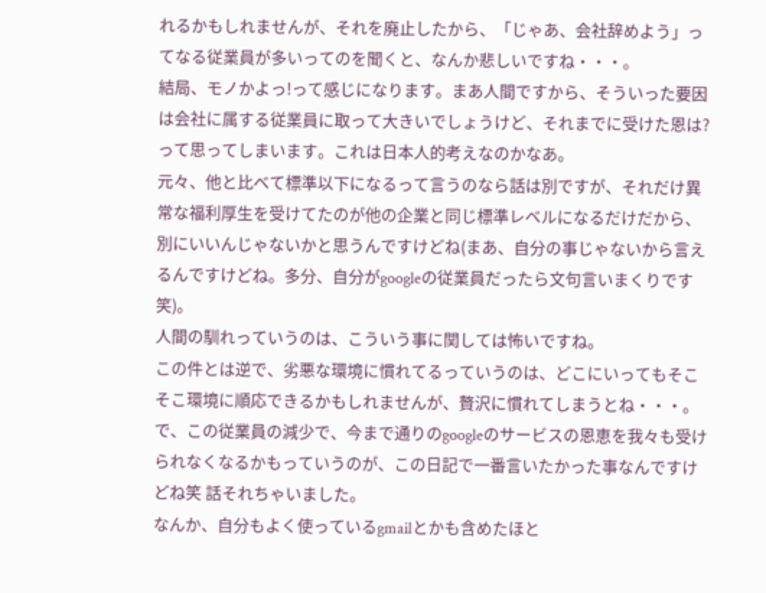れるかもしれませんが、それを廃止したから、「じゃあ、会社辞めよう」ってなる従業員が多いってのを聞くと、なんか悲しいですね・・・。
結局、モノかよっ!って感じになります。まあ人間ですから、そういった要因は会社に属する従業員に取って大きいでしょうけど、それまでに受けた恩は?って思ってしまいます。これは日本人的考えなのかなあ。
元々、他と比べて標準以下になるって言うのなら話は別ですが、それだけ異常な福利厚生を受けてたのが他の企業と同じ標準レベルになるだけだから、別にいいんじゃないかと思うんですけどね(まあ、自分の事じゃないから言えるんですけどね。多分、自分がgoogleの従業員だったら文句言いまくりです笑)。
人間の馴れっていうのは、こういう事に関しては怖いですね。
この件とは逆で、劣悪な環境に慣れてるっていうのは、どこにいってもそこそこ環境に順応できるかもしれませんが、贅沢に慣れてしまうとね・・・。
で、この従業員の減少で、今まで通りのgoogleのサービスの恩恵を我々も受けられなくなるかもっていうのが、この日記で一番言いたかった事なんですけどね笑 話それちゃいました。
なんか、自分もよく使っているgmailとかも含めたほと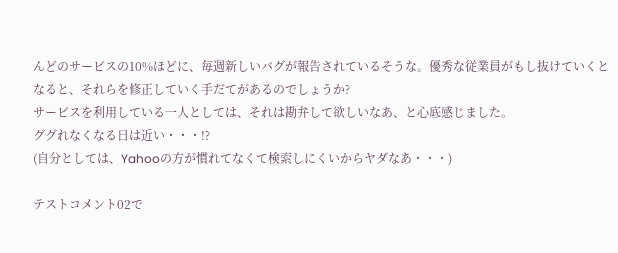んどのサービスの10%ほどに、毎週新しいバグが報告されているそうな。優秀な従業員がもし抜けていくとなると、それらを修正していく手だてがあるのでしょうか?
サービスを利用している一人としては、それは勘弁して欲しいなあ、と心底感じました。
ググれなくなる日は近い・・・!?
(自分としては、Yahooの方が慣れてなくて検索しにくいからヤダなあ・・・)

テストコメント02で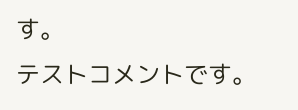す。
テストコメントです。